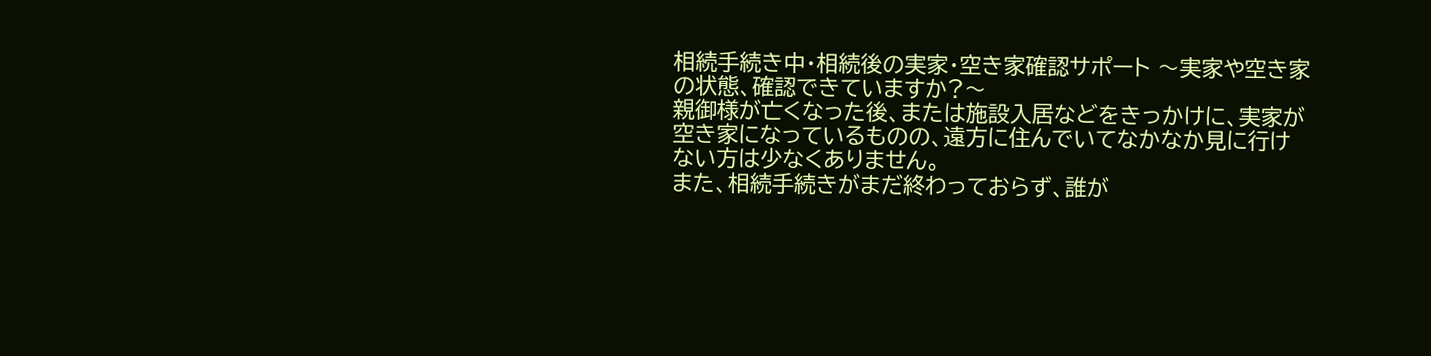相続手続き中・相続後の実家・空き家確認サポート 〜実家や空き家の状態、確認できていますか?〜
親御様が亡くなった後、または施設入居などをきっかけに、実家が空き家になっているものの、遠方に住んでいてなかなか見に行けない方は少なくありません。
また、相続手続きがまだ終わっておらず、誰が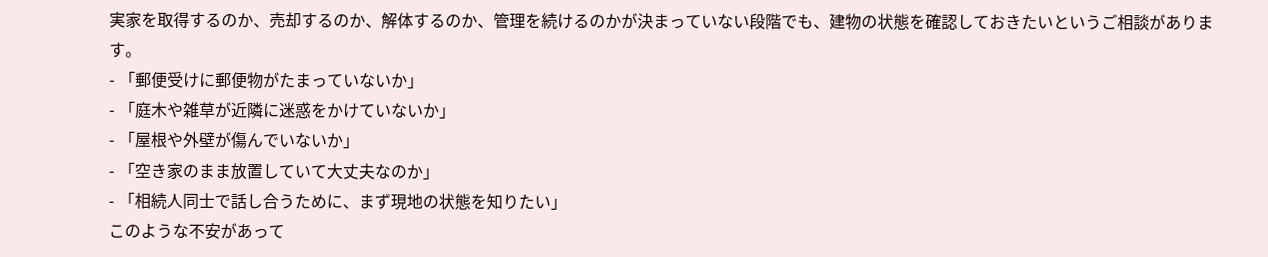実家を取得するのか、売却するのか、解体するのか、管理を続けるのかが決まっていない段階でも、建物の状態を確認しておきたいというご相談があります。
- 「郵便受けに郵便物がたまっていないか」
- 「庭木や雑草が近隣に迷惑をかけていないか」
- 「屋根や外壁が傷んでいないか」
- 「空き家のまま放置していて大丈夫なのか」
- 「相続人同士で話し合うために、まず現地の状態を知りたい」
このような不安があって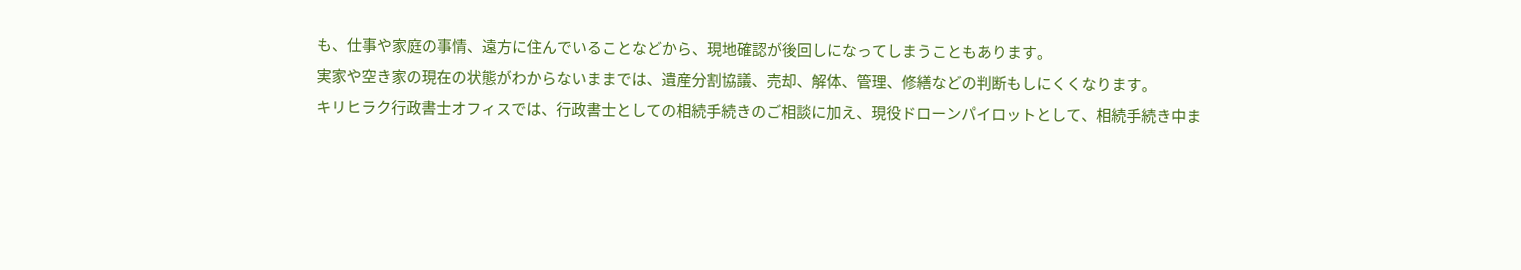も、仕事や家庭の事情、遠方に住んでいることなどから、現地確認が後回しになってしまうこともあります。
実家や空き家の現在の状態がわからないままでは、遺産分割協議、売却、解体、管理、修繕などの判断もしにくくなります。
キリヒラク行政書士オフィスでは、行政書士としての相続手続きのご相談に加え、現役ドローンパイロットとして、相続手続き中ま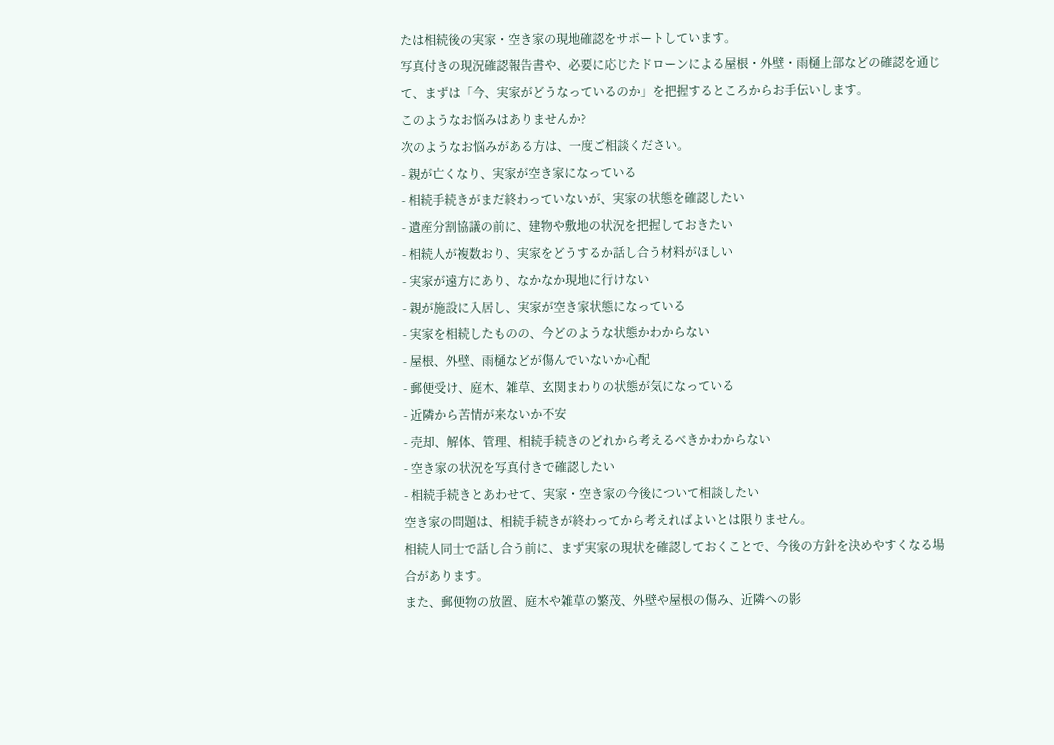たは相続後の実家・空き家の現地確認をサポートしています。
写真付きの現況確認報告書や、必要に応じたドローンによる屋根・外壁・雨樋上部などの確認を通じて、まずは「今、実家がどうなっているのか」を把握するところからお手伝いします。
このようなお悩みはありませんか?
次のようなお悩みがある方は、一度ご相談ください。
- 親が亡くなり、実家が空き家になっている
- 相続手続きがまだ終わっていないが、実家の状態を確認したい
- 遺産分割協議の前に、建物や敷地の状況を把握しておきたい
- 相続人が複数おり、実家をどうするか話し合う材料がほしい
- 実家が遠方にあり、なかなか現地に行けない
- 親が施設に入居し、実家が空き家状態になっている
- 実家を相続したものの、今どのような状態かわからない
- 屋根、外壁、雨樋などが傷んでいないか心配
- 郵便受け、庭木、雑草、玄関まわりの状態が気になっている
- 近隣から苦情が来ないか不安
- 売却、解体、管理、相続手続きのどれから考えるべきかわからない
- 空き家の状況を写真付きで確認したい
- 相続手続きとあわせて、実家・空き家の今後について相談したい
空き家の問題は、相続手続きが終わってから考えればよいとは限りません。
相続人同士で話し合う前に、まず実家の現状を確認しておくことで、今後の方針を決めやすくなる場合があります。
また、郵便物の放置、庭木や雑草の繁茂、外壁や屋根の傷み、近隣への影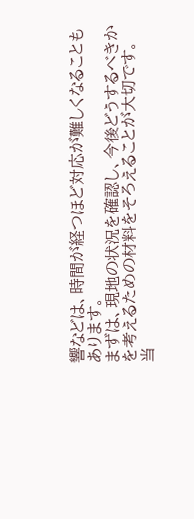響などは、時間が経つほど対応が難しくなることもあります。
まずは、現地の状況を確認し、今後どうするべきかを考えるための材料をそろえることが大切です。
当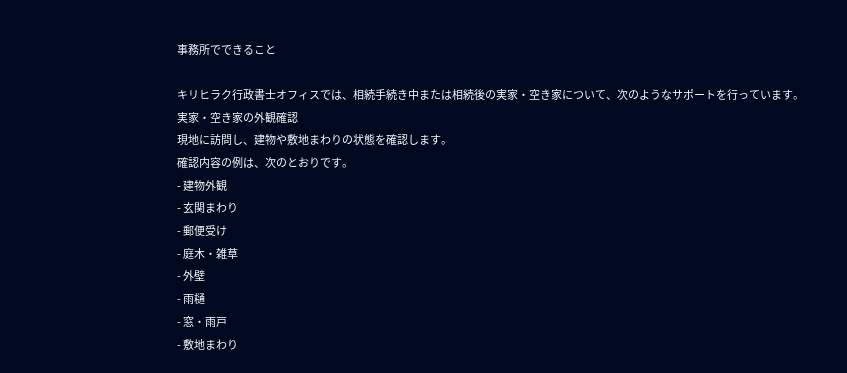事務所でできること

キリヒラク行政書士オフィスでは、相続手続き中または相続後の実家・空き家について、次のようなサポートを行っています。
実家・空き家の外観確認
現地に訪問し、建物や敷地まわりの状態を確認します。
確認内容の例は、次のとおりです。
- 建物外観
- 玄関まわり
- 郵便受け
- 庭木・雑草
- 外壁
- 雨樋
- 窓・雨戸
- 敷地まわり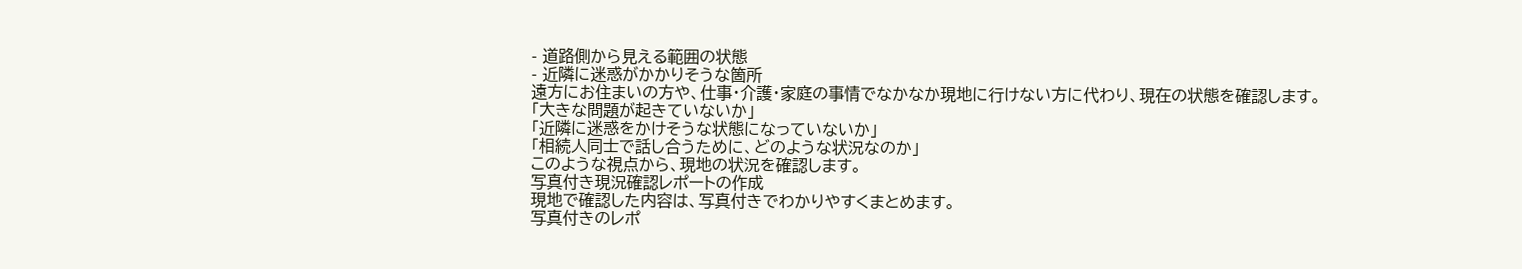- 道路側から見える範囲の状態
- 近隣に迷惑がかかりそうな箇所
遠方にお住まいの方や、仕事・介護・家庭の事情でなかなか現地に行けない方に代わり、現在の状態を確認します。
「大きな問題が起きていないか」
「近隣に迷惑をかけそうな状態になっていないか」
「相続人同士で話し合うために、どのような状況なのか」
このような視点から、現地の状況を確認します。
写真付き現況確認レポートの作成
現地で確認した内容は、写真付きでわかりやすくまとめます。
写真付きのレポ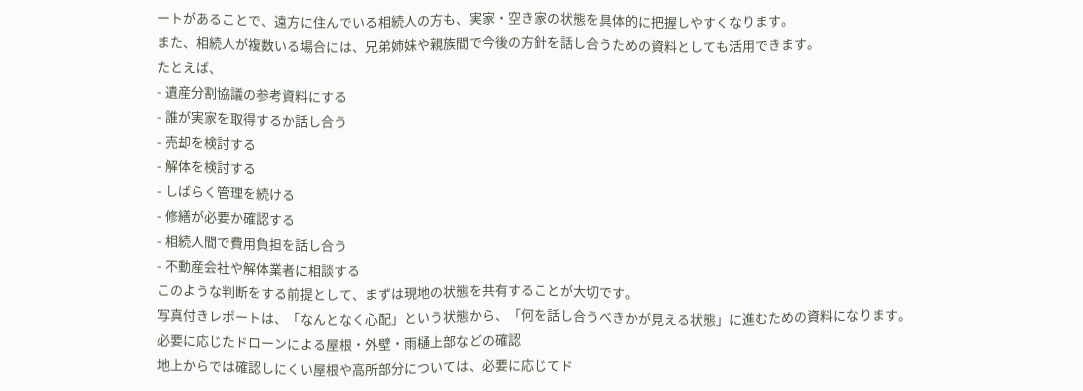ートがあることで、遠方に住んでいる相続人の方も、実家・空き家の状態を具体的に把握しやすくなります。
また、相続人が複数いる場合には、兄弟姉妹や親族間で今後の方針を話し合うための資料としても活用できます。
たとえば、
- 遺産分割協議の参考資料にする
- 誰が実家を取得するか話し合う
- 売却を検討する
- 解体を検討する
- しばらく管理を続ける
- 修繕が必要か確認する
- 相続人間で費用負担を話し合う
- 不動産会社や解体業者に相談する
このような判断をする前提として、まずは現地の状態を共有することが大切です。
写真付きレポートは、「なんとなく心配」という状態から、「何を話し合うべきかが見える状態」に進むための資料になります。
必要に応じたドローンによる屋根・外壁・雨樋上部などの確認
地上からでは確認しにくい屋根や高所部分については、必要に応じてド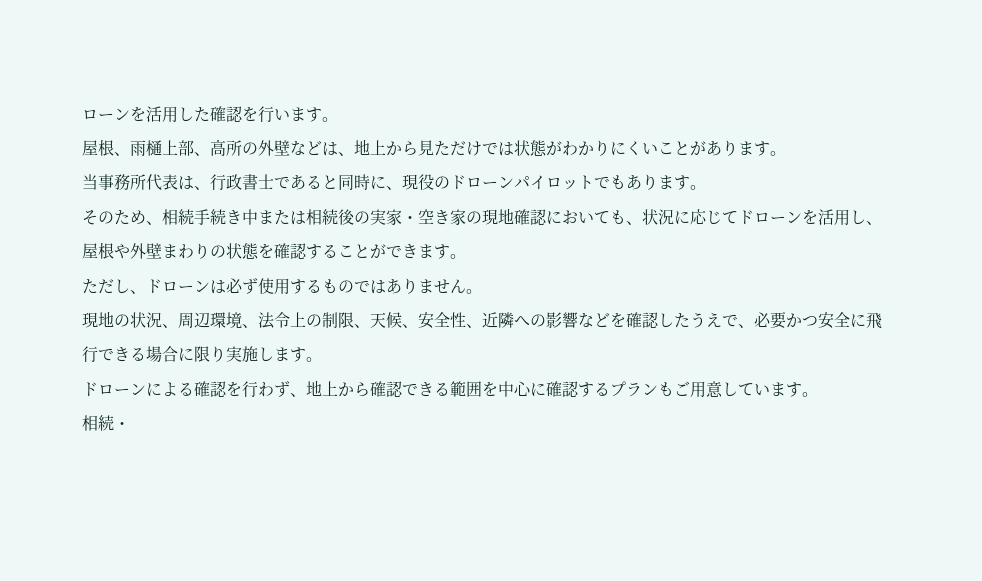ローンを活用した確認を行います。
屋根、雨樋上部、高所の外壁などは、地上から見ただけでは状態がわかりにくいことがあります。
当事務所代表は、行政書士であると同時に、現役のドローンパイロットでもあります。
そのため、相続手続き中または相続後の実家・空き家の現地確認においても、状況に応じてドローンを活用し、屋根や外壁まわりの状態を確認することができます。
ただし、ドローンは必ず使用するものではありません。
現地の状況、周辺環境、法令上の制限、天候、安全性、近隣への影響などを確認したうえで、必要かつ安全に飛行できる場合に限り実施します。
ドローンによる確認を行わず、地上から確認できる範囲を中心に確認するプランもご用意しています。
相続・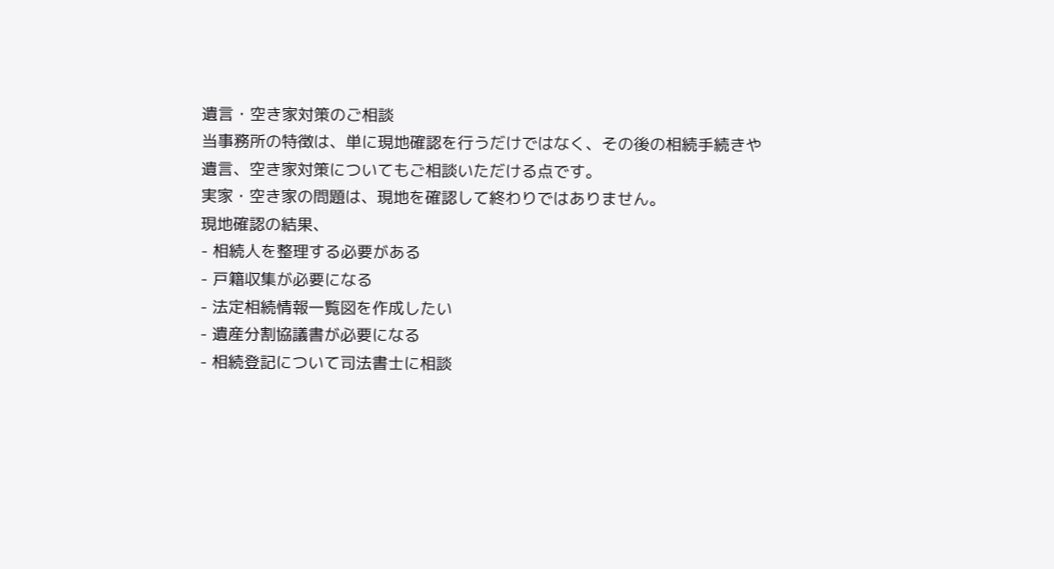遺言・空き家対策のご相談
当事務所の特徴は、単に現地確認を行うだけではなく、その後の相続手続きや遺言、空き家対策についてもご相談いただける点です。
実家・空き家の問題は、現地を確認して終わりではありません。
現地確認の結果、
- 相続人を整理する必要がある
- 戸籍収集が必要になる
- 法定相続情報一覧図を作成したい
- 遺産分割協議書が必要になる
- 相続登記について司法書士に相談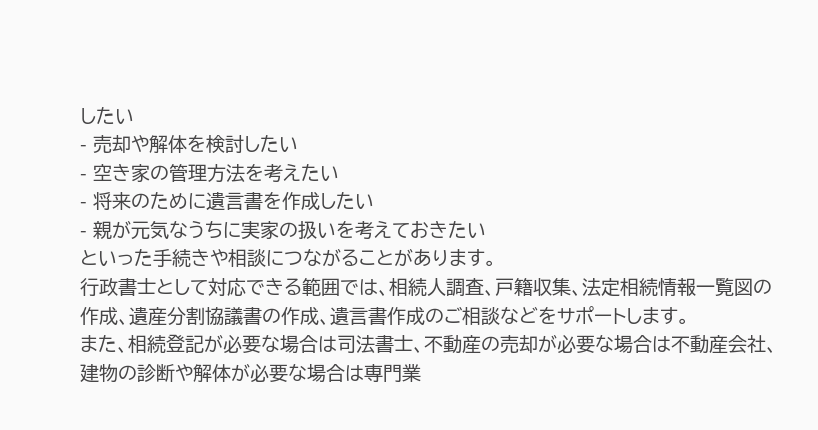したい
- 売却や解体を検討したい
- 空き家の管理方法を考えたい
- 将来のために遺言書を作成したい
- 親が元気なうちに実家の扱いを考えておきたい
といった手続きや相談につながることがあります。
行政書士として対応できる範囲では、相続人調査、戸籍収集、法定相続情報一覧図の作成、遺産分割協議書の作成、遺言書作成のご相談などをサポートします。
また、相続登記が必要な場合は司法書士、不動産の売却が必要な場合は不動産会社、建物の診断や解体が必要な場合は専門業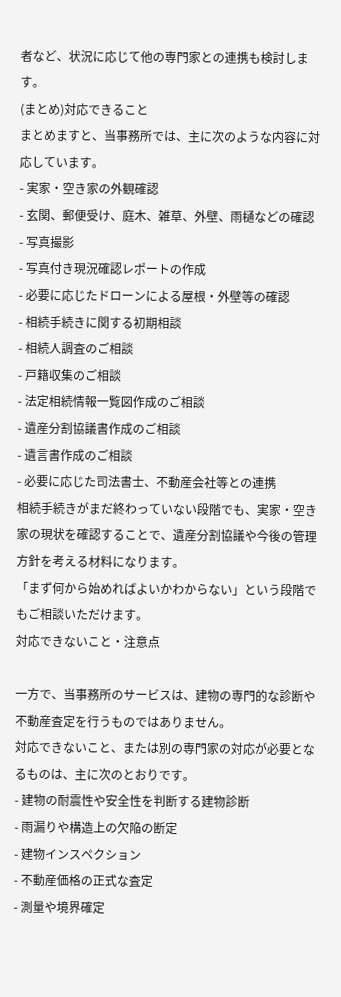者など、状況に応じて他の専門家との連携も検討します。
(まとめ)対応できること
まとめますと、当事務所では、主に次のような内容に対応しています。
- 実家・空き家の外観確認
- 玄関、郵便受け、庭木、雑草、外壁、雨樋などの確認
- 写真撮影
- 写真付き現況確認レポートの作成
- 必要に応じたドローンによる屋根・外壁等の確認
- 相続手続きに関する初期相談
- 相続人調査のご相談
- 戸籍収集のご相談
- 法定相続情報一覧図作成のご相談
- 遺産分割協議書作成のご相談
- 遺言書作成のご相談
- 必要に応じた司法書士、不動産会社等との連携
相続手続きがまだ終わっていない段階でも、実家・空き家の現状を確認することで、遺産分割協議や今後の管理方針を考える材料になります。
「まず何から始めればよいかわからない」という段階でもご相談いただけます。
対応できないこと・注意点

一方で、当事務所のサービスは、建物の専門的な診断や不動産査定を行うものではありません。
対応できないこと、または別の専門家の対応が必要となるものは、主に次のとおりです。
- 建物の耐震性や安全性を判断する建物診断
- 雨漏りや構造上の欠陥の断定
- 建物インスペクション
- 不動産価格の正式な査定
- 測量や境界確定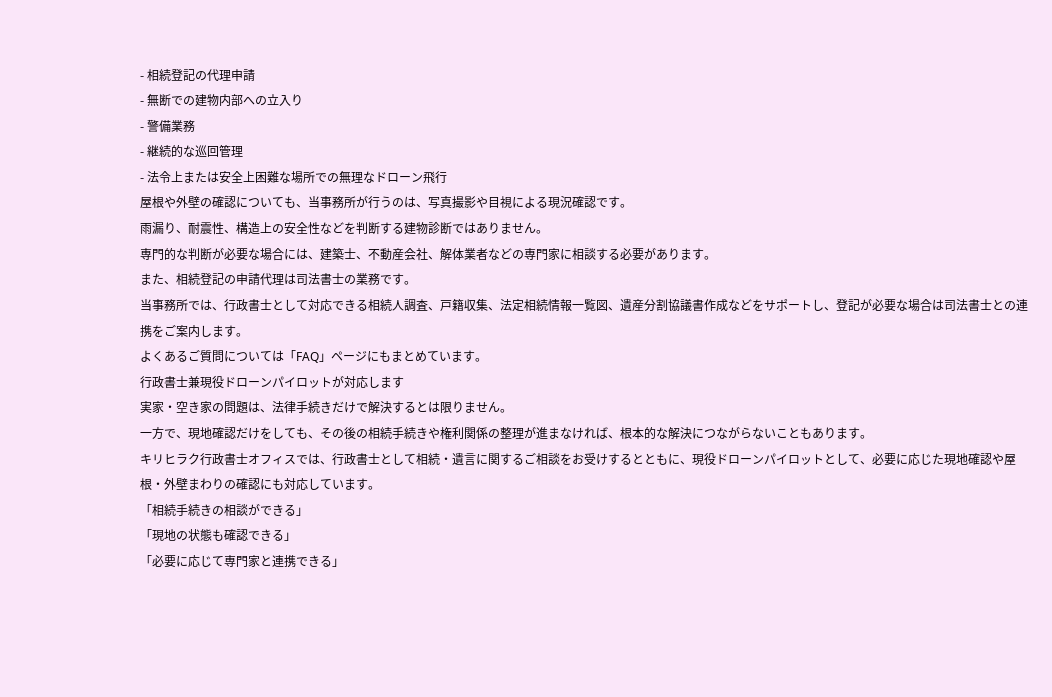- 相続登記の代理申請
- 無断での建物内部への立入り
- 警備業務
- 継続的な巡回管理
- 法令上または安全上困難な場所での無理なドローン飛行
屋根や外壁の確認についても、当事務所が行うのは、写真撮影や目視による現況確認です。
雨漏り、耐震性、構造上の安全性などを判断する建物診断ではありません。
専門的な判断が必要な場合には、建築士、不動産会社、解体業者などの専門家に相談する必要があります。
また、相続登記の申請代理は司法書士の業務です。
当事務所では、行政書士として対応できる相続人調査、戸籍収集、法定相続情報一覧図、遺産分割協議書作成などをサポートし、登記が必要な場合は司法書士との連携をご案内します。
よくあるご質問については「FAQ」ページにもまとめています。
行政書士兼現役ドローンパイロットが対応します
実家・空き家の問題は、法律手続きだけで解決するとは限りません。
一方で、現地確認だけをしても、その後の相続手続きや権利関係の整理が進まなければ、根本的な解決につながらないこともあります。
キリヒラク行政書士オフィスでは、行政書士として相続・遺言に関するご相談をお受けするとともに、現役ドローンパイロットとして、必要に応じた現地確認や屋根・外壁まわりの確認にも対応しています。
「相続手続きの相談ができる」
「現地の状態も確認できる」
「必要に応じて専門家と連携できる」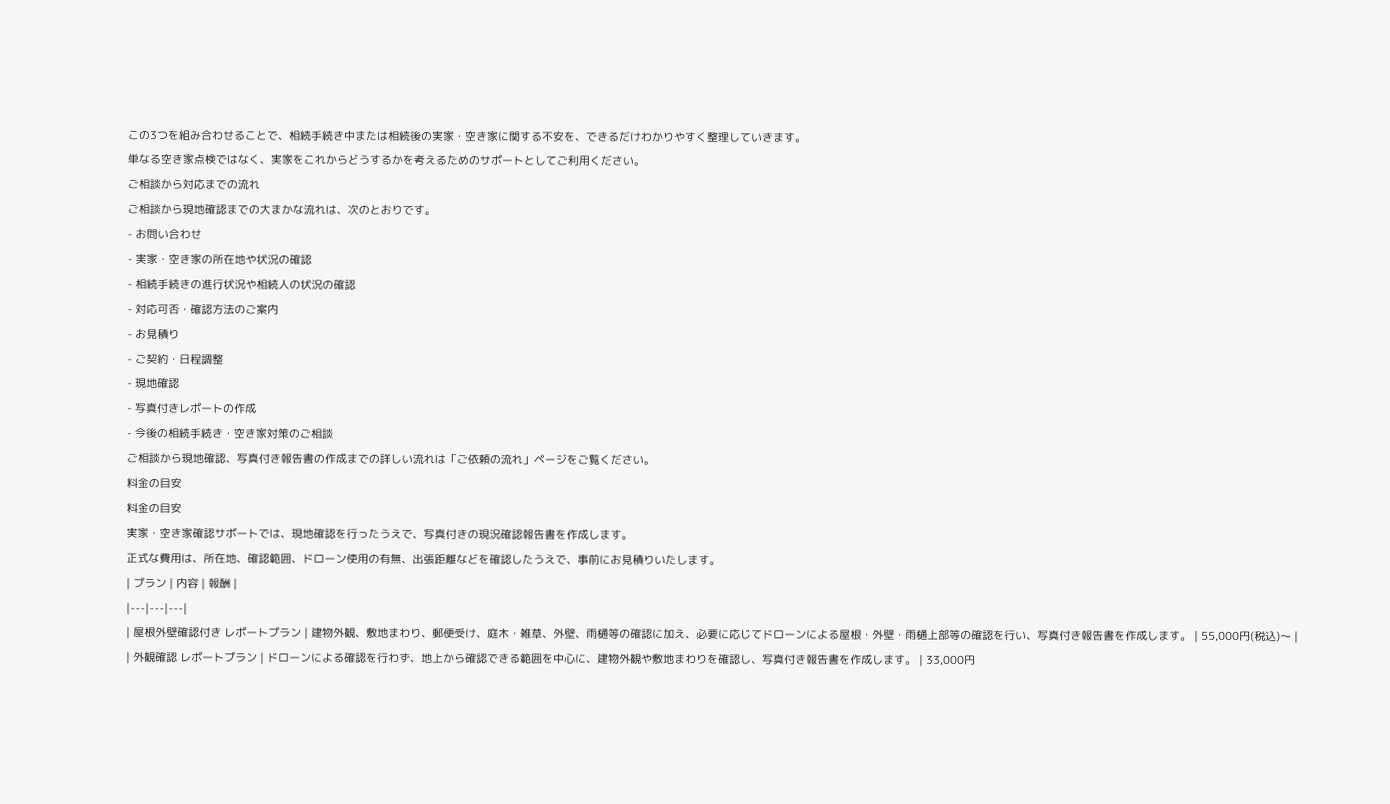この3つを組み合わせることで、相続手続き中または相続後の実家・空き家に関する不安を、できるだけわかりやすく整理していきます。
単なる空き家点検ではなく、実家をこれからどうするかを考えるためのサポートとしてご利用ください。
ご相談から対応までの流れ
ご相談から現地確認までの大まかな流れは、次のとおりです。
- お問い合わせ
- 実家・空き家の所在地や状況の確認
- 相続手続きの進行状況や相続人の状況の確認
- 対応可否・確認方法のご案内
- お見積り
- ご契約・日程調整
- 現地確認
- 写真付きレポートの作成
- 今後の相続手続き・空き家対策のご相談
ご相談から現地確認、写真付き報告書の作成までの詳しい流れは「ご依頼の流れ」ページをご覧ください。
料金の目安
料金の目安
実家・空き家確認サポートでは、現地確認を行ったうえで、写真付きの現況確認報告書を作成します。
正式な費用は、所在地、確認範囲、ドローン使用の有無、出張距離などを確認したうえで、事前にお見積りいたします。
| プラン | 内容 | 報酬 |
|---|---|---|
| 屋根外壁確認付き レポートプラン | 建物外観、敷地まわり、郵便受け、庭木・雑草、外壁、雨樋等の確認に加え、必要に応じてドローンによる屋根・外壁・雨樋上部等の確認を行い、写真付き報告書を作成します。 | 55,000円(税込)〜 |
| 外観確認 レポートプラン | ドローンによる確認を行わず、地上から確認できる範囲を中心に、建物外観や敷地まわりを確認し、写真付き報告書を作成します。 | 33,000円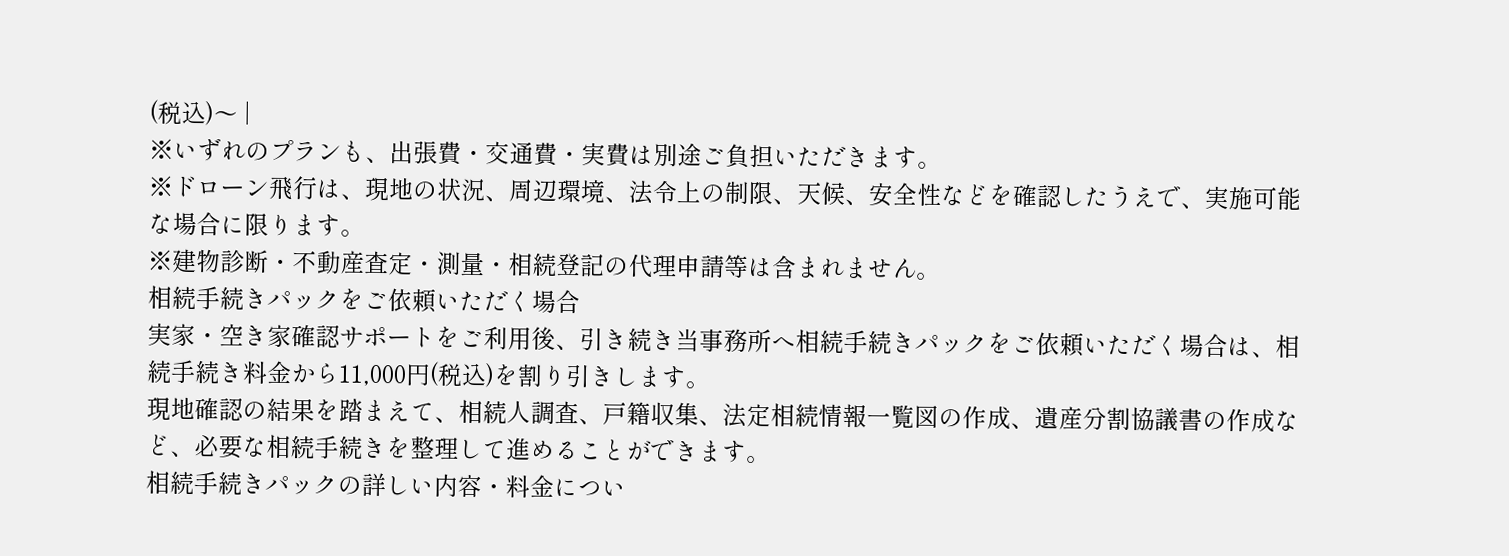(税込)〜 |
※いずれのプランも、出張費・交通費・実費は別途ご負担いただきます。
※ドローン飛行は、現地の状況、周辺環境、法令上の制限、天候、安全性などを確認したうえで、実施可能な場合に限ります。
※建物診断・不動産査定・測量・相続登記の代理申請等は含まれません。
相続手続きパックをご依頼いただく場合
実家・空き家確認サポートをご利用後、引き続き当事務所へ相続手続きパックをご依頼いただく場合は、相続手続き料金から11,000円(税込)を割り引きします。
現地確認の結果を踏まえて、相続人調査、戸籍収集、法定相続情報一覧図の作成、遺産分割協議書の作成など、必要な相続手続きを整理して進めることができます。
相続手続きパックの詳しい内容・料金につい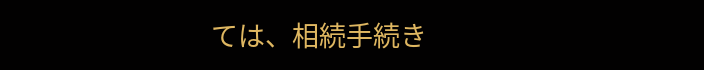ては、相続手続き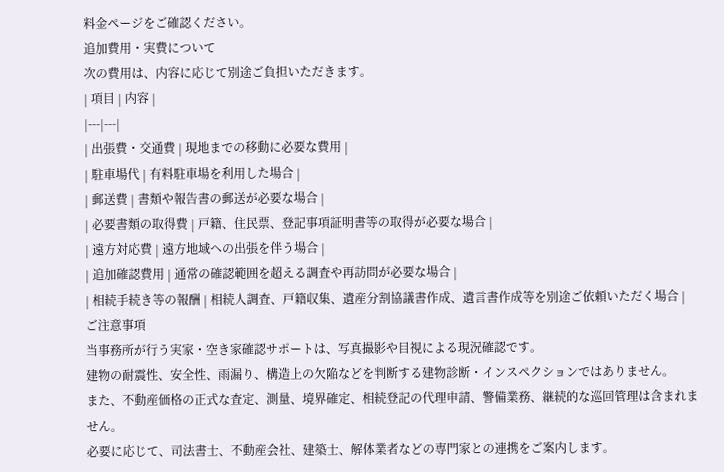料金ページをご確認ください。
追加費用・実費について
次の費用は、内容に応じて別途ご負担いただきます。
| 項目 | 内容 |
|---|---|
| 出張費・交通費 | 現地までの移動に必要な費用 |
| 駐車場代 | 有料駐車場を利用した場合 |
| 郵送費 | 書類や報告書の郵送が必要な場合 |
| 必要書類の取得費 | 戸籍、住民票、登記事項証明書等の取得が必要な場合 |
| 遠方対応費 | 遠方地域への出張を伴う場合 |
| 追加確認費用 | 通常の確認範囲を超える調査や再訪問が必要な場合 |
| 相続手続き等の報酬 | 相続人調査、戸籍収集、遺産分割協議書作成、遺言書作成等を別途ご依頼いただく場合 |
ご注意事項
当事務所が行う実家・空き家確認サポートは、写真撮影や目視による現況確認です。
建物の耐震性、安全性、雨漏り、構造上の欠陥などを判断する建物診断・インスペクションではありません。
また、不動産価格の正式な査定、測量、境界確定、相続登記の代理申請、警備業務、継続的な巡回管理は含まれません。
必要に応じて、司法書士、不動産会社、建築士、解体業者などの専門家との連携をご案内します。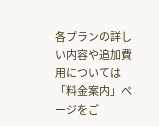各プランの詳しい内容や追加費用については「料金案内」ページをご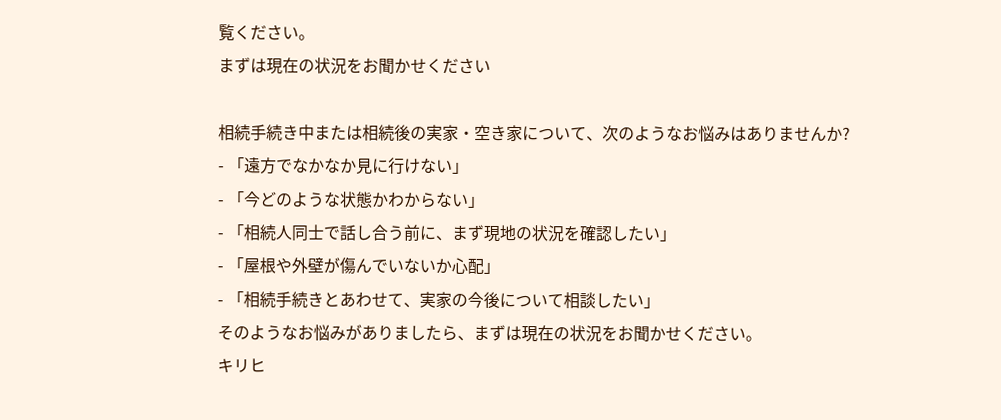覧ください。
まずは現在の状況をお聞かせください

相続手続き中または相続後の実家・空き家について、次のようなお悩みはありませんか?
- 「遠方でなかなか見に行けない」
- 「今どのような状態かわからない」
- 「相続人同士で話し合う前に、まず現地の状況を確認したい」
- 「屋根や外壁が傷んでいないか心配」
- 「相続手続きとあわせて、実家の今後について相談したい」
そのようなお悩みがありましたら、まずは現在の状況をお聞かせください。
キリヒ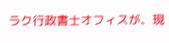ラク行政書士オフィスが、現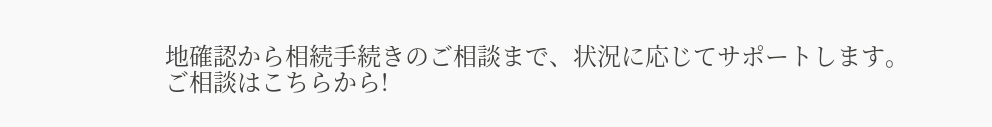地確認から相続手続きのご相談まで、状況に応じてサポートします。
ご相談はこちらから!